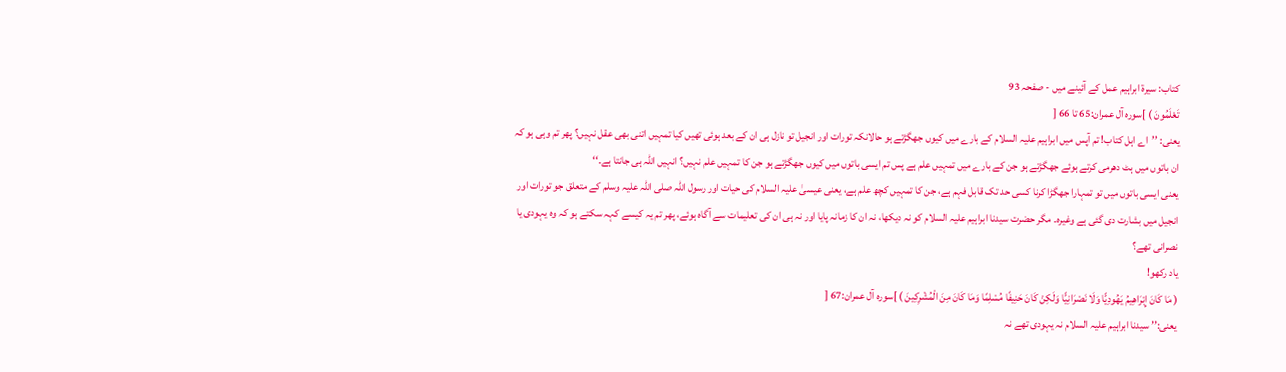کتاب: سیرۃ ابراہیم عمل کے آئینے میں - صفحہ 93
تَعْلَمُونَ ) ]سورہ آل عمران:65 تا 66 [
یعنی: ’’اے اہل کتاب! تم آپس میں ابراہیم علیہ السلام کے بارے میں کیوں جھگڑتے ہو حالانکہ تورات اور انجیل تو نازل ہی ان کے بعد ہوئی تھیں کیا تمہیں اتنی بھی عقل نہیں؟ پھر تم وہی ہو کہ ان باتوں میں ہٹ دھرمی کرتے ہوئے جھگڑتے ہو جن کے بارے میں تمہیں علم ہے پس تم ایسی باتوں میں کیوں جھگڑتے ہو جن کا تمہیں علم نہیں؟ انہیں اللہ ہی جانتا ہے۔‘‘
یعنی ایسی باتوں میں تو تمہارا جھگڑا کرنا کسی حد تک قابل فہم ہے، جن کا تمہیں کچھ علم ہے، یعنی عیسیٰ علیہ السلام کی حیات اور رسول اللہ صلی اللہ علیہ وسلم کے متعلق جو تورات اور انجیل میں بشارت دی گئی ہے وغیرہ۔ مگر حضرت سیدنا ابراہیم علیہ السلام کو نہ دیکھا، نہ ان کا زمانہ پایا اور نہ ہی ان کی تعلیمات سے آگاہ ہوئے، پھر تم یہ کیسے کہہ سکتے ہو کہ وہ یہودی یا نصرانی تھے؟
یاد رکھو!
( مَا كَانَ إِبْرَاهِيمُ يَهُودِيًّا وَلَا نَصْرَانِيًّا وَلَكِنْ كَانَ حَنِيفًا مُسْلِمًا وَمَا كَانَ مِنَ الْمُشْرِكِينَ ) ]سورہ آل عمران:67 [
یعنی:’’ سیدنا ابراہیم علیہ السلام نہ یہودی تھے نہ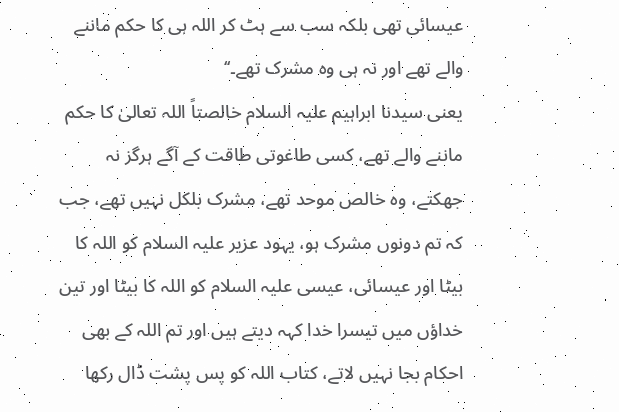عیسائی تھی بلکہ سب سے ہٹ کر اللہ ہی کا حکم ماننے والے تھے اور نہ ہی وہ مشرک تھے۔‘‘
یعنی سیدنا ابراہیم علیہ السلام خالصتاً اللہ تعالیٰ کا حکم ماننے والے تھے، کسی طاغوتی طاقت کے آگے ہرگز نہ جھکتے، وہ خالص موحد تھے، مشرک بلکل نہیں تھے، جب کہ تم دونوں مشرک ہو، یہود عزیر علیہ السلام کو اللہ کا بیٹا اور عیسائی، عیسی علیہ السلام کو اللہ کا بیٹا اور تین خداؤں میں تیسرا خدا کہہ دیتے ہیں اور تم اللہ کے بھی احکام بجا نہیں لاتے، کتاب اللہ کو پس پشت ڈال رکھا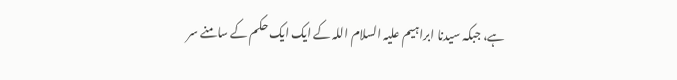ہے، جبکہ سیدنا ابراہیم علیہ السلام اللہ کے ایک ایک حکم کے سامنے سر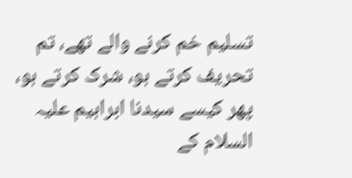تسلیم خم کرنے والے تھے، تم تحریف کرتے ہو، شرک کرتے ہو، پھر کیسے سیدنا ابراہیم علیہ السلام کے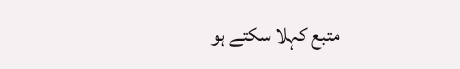متبع کہلا سکتے ہو